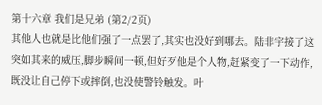第十六章 我们是兄弟 (第2/2页)
其他人也就是比他们强了一点罢了,其实也没好到哪去。陆非宇接了这突如其来的威压,脚步瞬间一顿,但好歹他是个人物,赶紧变了一下动作,既没让自己停下或摔倒,也没使警铃触发。叶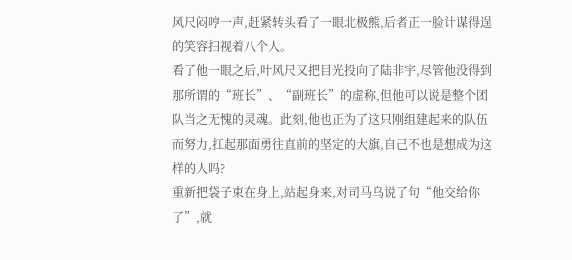风尺闷哼一声,赶紧转头看了一眼北极熊,后者正一脸计谋得逞的笑容扫视着八个人。
看了他一眼之后,叶风尺又把目光投向了陆非宇,尽管他没得到那所谓的“班长”、“副班长”的虚称,但他可以说是整个团队当之无愧的灵魂。此刻,他也正为了这只刚组建起来的队伍而努力,扛起那面勇往直前的坚定的大旗,自己不也是想成为这样的人吗?
重新把袋子束在身上,站起身来,对司马乌说了句“他交给你了”,就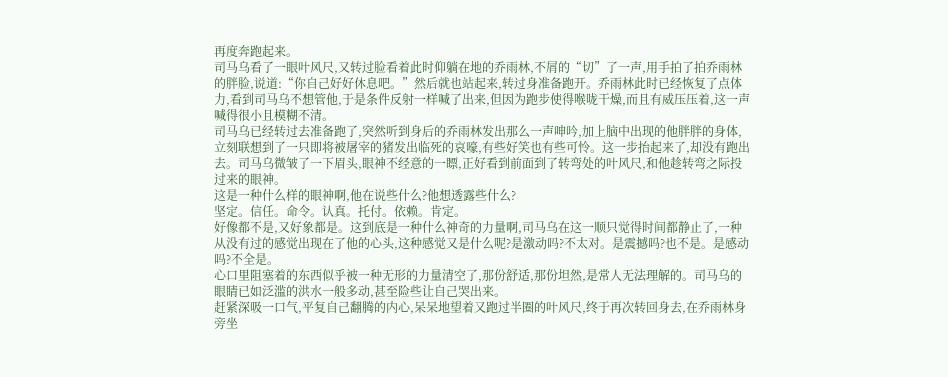再度奔跑起来。
司马乌看了一眼叶风尺,又转过脸看着此时仰躺在地的乔雨林,不屑的“切”了一声,用手拍了拍乔雨林的胖脸,说道:“你自己好好休息吧。”然后就也站起来,转过身准备跑开。乔雨林此时已经恢复了点体力,看到司马乌不想管他,于是条件反射一样喊了出来,但因为跑步使得喉咙干燥,而且有威压压着,这一声喊得很小且模糊不清。
司马乌已经转过去准备跑了,突然听到身后的乔雨林发出那么一声呻吟,加上脑中出现的他胖胖的身体,立刻联想到了一只即将被屠宰的猪发出临死的哀嚎,有些好笑也有些可怜。这一步抬起来了,却没有跑出去。司马乌微皱了一下眉头,眼神不经意的一瞟,正好看到前面到了转弯处的叶风尺,和他趁转弯之际投过来的眼神。
这是一种什么样的眼神啊,他在说些什么?他想透露些什么?
坚定。信任。命令。认真。托付。依赖。肯定。
好像都不是,又好象都是。这到底是一种什么神奇的力量啊,司马乌在这一顺只觉得时间都静止了,一种从没有过的感觉出现在了他的心头,这种感觉又是什么呢?是激动吗?不太对。是震撼吗?也不是。是感动吗?不全是。
心口里阻塞着的东西似乎被一种无形的力量清空了,那份舒适,那份坦然,是常人无法理解的。司马乌的眼睛已如泛滥的洪水一般多动,甚至险些让自己哭出来。
赶紧深吸一口气,平复自己翻腾的内心,呆呆地望着又跑过半圈的叶风尺,终于再次转回身去,在乔雨林身旁坐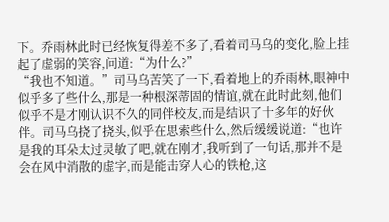下。乔雨林此时已经恢复得差不多了,看着司马乌的变化,脸上挂起了虚弱的笑容,问道:“为什么?”
“我也不知道。”司马乌苦笑了一下,看着地上的乔雨林,眼神中似乎多了些什么,那是一种根深蒂固的情谊,就在此时此刻,他们似乎不是才刚认识不久的同伴校友,而是结识了十多年的好伙伴。司马乌挠了挠头,似乎在思索些什么,然后缓缓说道:“也许是我的耳朵太过灵敏了吧,就在刚才,我听到了一句话,那并不是会在风中消散的虚字,而是能击穿人心的铁枪,这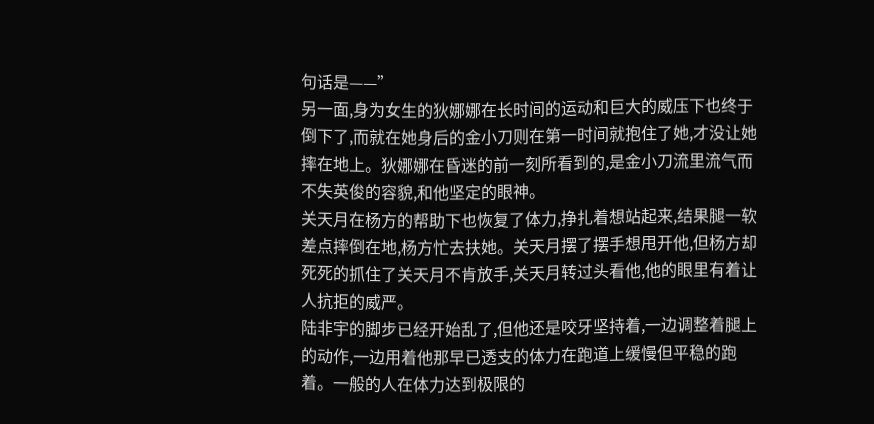句话是——”
另一面,身为女生的狄娜娜在长时间的运动和巨大的威压下也终于倒下了,而就在她身后的金小刀则在第一时间就抱住了她,才没让她摔在地上。狄娜娜在昏迷的前一刻所看到的,是金小刀流里流气而不失英俊的容貌,和他坚定的眼神。
关天月在杨方的帮助下也恢复了体力,挣扎着想站起来,结果腿一软差点摔倒在地,杨方忙去扶她。关天月摆了摆手想甩开他,但杨方却死死的抓住了关天月不肯放手,关天月转过头看他,他的眼里有着让人抗拒的威严。
陆非宇的脚步已经开始乱了,但他还是咬牙坚持着,一边调整着腿上的动作,一边用着他那早已透支的体力在跑道上缓慢但平稳的跑着。一般的人在体力达到极限的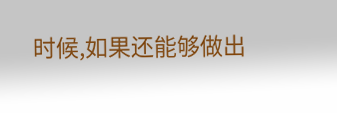时候,如果还能够做出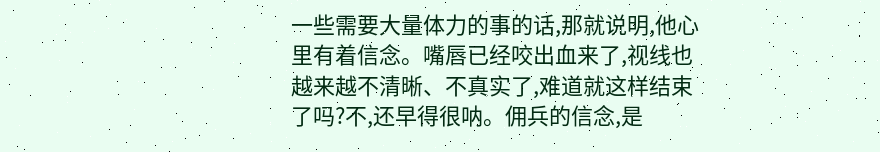一些需要大量体力的事的话,那就说明,他心里有着信念。嘴唇已经咬出血来了,视线也越来越不清晰、不真实了,难道就这样结束了吗?不,还早得很呐。佣兵的信念,是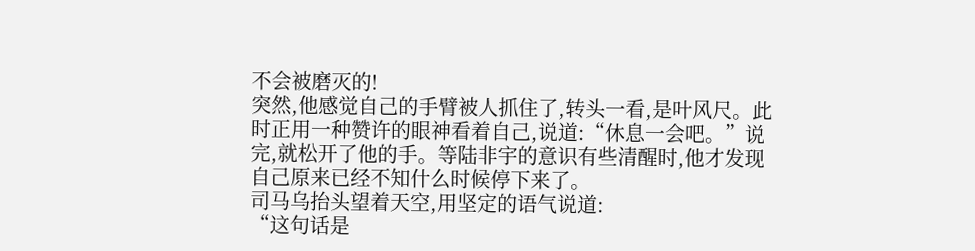不会被磨灭的!
突然,他感觉自己的手臂被人抓住了,转头一看,是叶风尺。此时正用一种赞许的眼神看着自己,说道:“休息一会吧。”说完,就松开了他的手。等陆非宇的意识有些清醒时,他才发现自己原来已经不知什么时候停下来了。
司马乌抬头望着天空,用坚定的语气说道:
“这句话是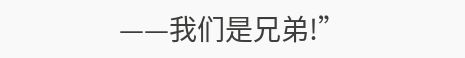——我们是兄弟!”